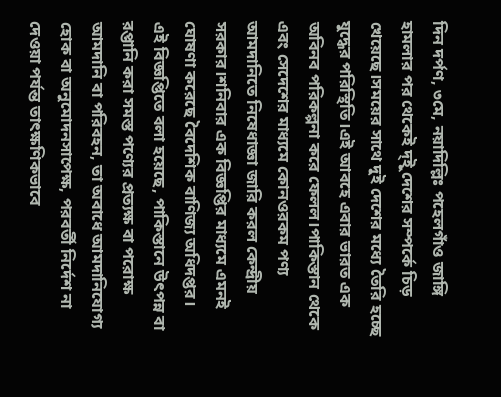দিন দর্পণ, ৩মে, নয়াদিল্লিঃ পহেলগাঁও জাঙ্গি হামলার পর থেকেই দ্ইু দেশের সম্পর্কে চিড় খেয়েছে।সময়ের সাথে দুই দেশের মধ্যে তৈরি হচ্ছে যুদ্ধের পরিস্থিতি।এই আবহে এবার ভারত এক অবিনব পরিকল্পনা করে ফেলল।পাকিস্তান থেকে এবং সেদেশের মাধ্যমে কোনওরকম পণ্য আমদানিতে নিষেধাজ্ঞা জারি করল কেন্দ্রীয় সরকার।শনিবার এক বিজ্ঞপ্তির মাধ্যমে এমনই ঘোষণা করেছে বৈদেশিক বাণিজ্য অধিদপ্তর।
এই বিজ্ঞপ্তিতে বলা হয়েছে, পাকিস্তানে উৎপন্ন বা রপ্তানি করা সমস্ত পণ্যের প্রত্যক্ষ বা পরোক্ষ আমদানি বা পরিবহন, তা অবাধে আমদানিযোগ্য হোক বা অনুমোদনসাপেক্ষ, পরবর্তী নির্দেশ না দেওয়া পর্যন্ত তাৎক্ষণিকভাবে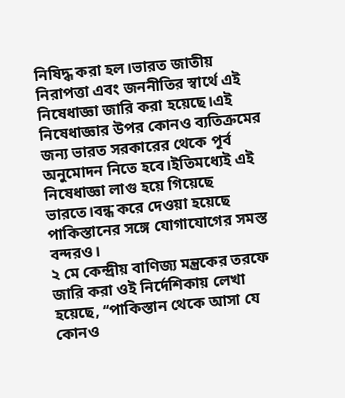নিষিদ্ধ করা হল।ভারত জাতীয় নিরাপত্তা এবং জননীতির স্বার্থে এই নিষেধাজ্ঞা জারি করা হয়েছে।এই নিষেধাজ্ঞার উপর কোনও ব্যতিক্রমের জন্য ভারত সরকারের থেকে পূর্ব অনুমোদন নিতে হবে।ইতিমধ্যেই এই নিষেধাজ্ঞা লাগু হয়ে গিয়েছে ভারতে।বন্ধ করে দেওয়া হয়েছে পাকিস্তানের সঙ্গে যোগাযোগের সমস্ত বন্দরও।
২ মে কেন্দ্রীয় বাণিজ্য মন্ত্রকের তরফে জারি করা ওই নির্দেশিকায় লেখা হয়েছে, ‘‘পাকিস্তান থেকে আসা যে কোনও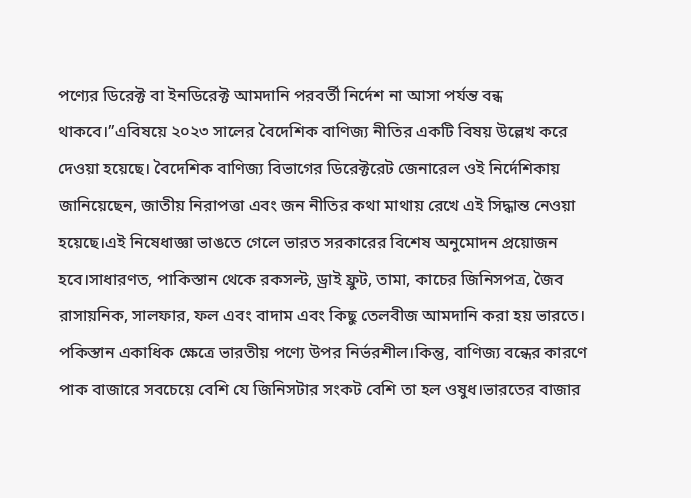পণ্যের ডিরেক্ট বা ইনডিরেক্ট আমদানি পরবর্তী নির্দেশ না আসা পর্যন্ত বন্ধ থাকবে।’’এবিষয়ে ২০২৩ সালের বৈদেশিক বাণিজ্য নীতির একটি বিষয় উল্লেখ করে দেওয়া হয়েছে। বৈদেশিক বাণিজ্য বিভাগের ডিরেক্টরেট জেনারেল ওই নির্দেশিকায় জানিয়েছেন, জাতীয় নিরাপত্তা এবং জন নীতির কথা মাথায় রেখে এই সিদ্ধান্ত নেওয়া হয়েছে।এই নিষেধাজ্ঞা ভাঙতে গেলে ভারত সরকারের বিশেষ অনুমোদন প্রয়োজন হবে।সাধারণত, পাকিস্তান থেকে রকসল্ট, ড্রাই ফ্রুট, তামা, কাচের জিনিসপত্র, জৈব রাসায়নিক, সালফার, ফল এবং বাদাম এবং কিছু তেলবীজ আমদানি করা হয় ভারতে।
পকিস্তান একাধিক ক্ষেত্রে ভারতীয় পণ্যে উপর নির্ভরশীল।কিন্তু, বাণিজ্য বন্ধের কারণে পাক বাজারে সবচেয়ে বেশি যে জিনিসটার সংকট বেশি তা হল ওষুধ।ভারতের বাজার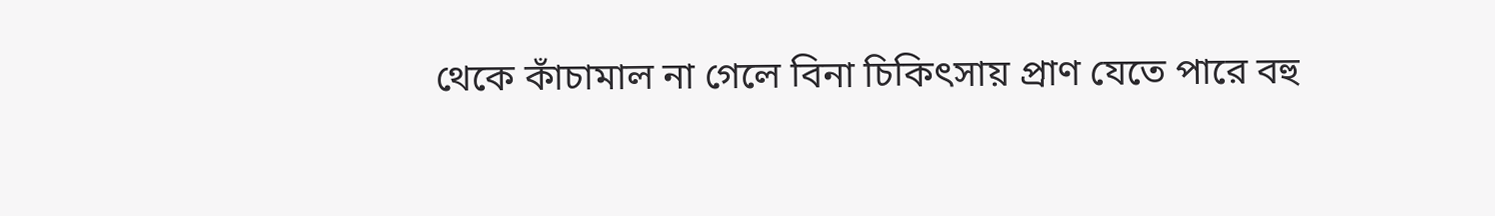থেকে কাঁচামাল না গেলে বিনা চিকিৎসায় প্রাণ যেতে পারে বহু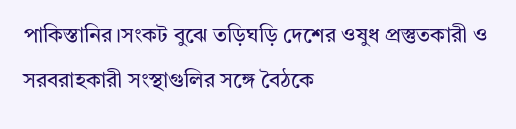পাকিস্তানির।সংকট বুঝে তড়িঘড়ি দেশের ওষুধ প্রস্তুতকারী ও সরবরাহকারী সংস্থাগুলির সঙ্গে বৈঠকে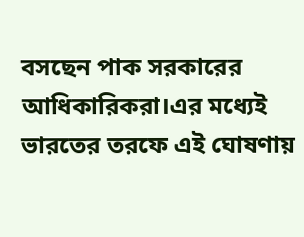বসছেন পাক সরকারের আধিকারিকরা।এর মধ্যেই ভারতের তরফে এই ঘোষণায়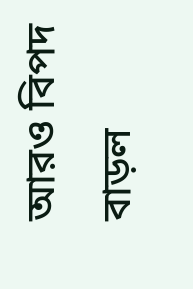আরও বিপদ বাড়ল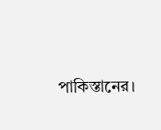পাকিস্তানের।